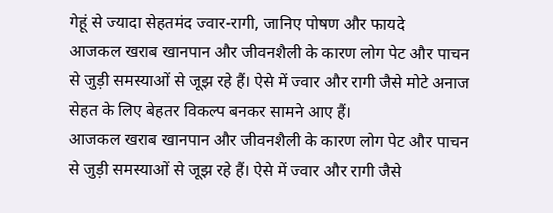गेहूं से ज्यादा सेहतमंद ज्वार-रागी, जानिए पोषण और फायदे
आजकल खराब खानपान और जीवनशैली के कारण लोग पेट और पाचन से जुड़ी समस्याओं से जूझ रहे हैं। ऐसे में ज्वार और रागी जैसे मोटे अनाज सेहत के लिए बेहतर विकल्प बनकर सामने आए हैं।
आजकल खराब खानपान और जीवनशैली के कारण लोग पेट और पाचन से जुड़ी समस्याओं से जूझ रहे हैं। ऐसे में ज्वार और रागी जैसे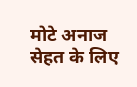मोटे अनाज सेहत के लिए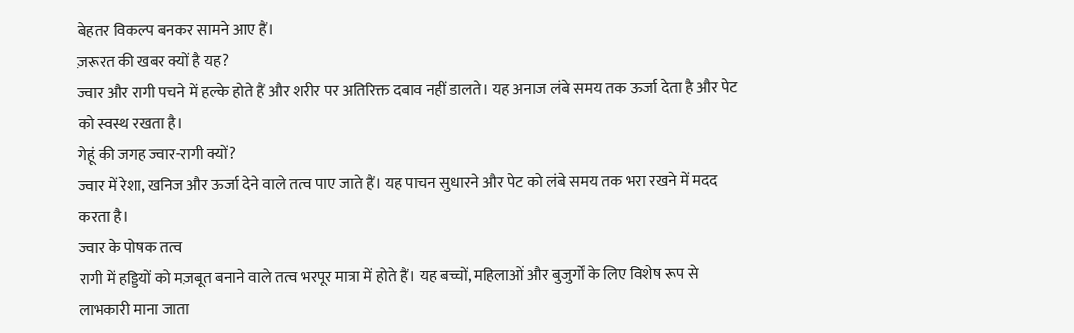बेहतर विकल्प बनकर सामने आए हैं।
ज़रूरत की खबर क्यों है यह?
ज्वार और रागी पचने में हल्के होते हैं और शरीर पर अतिरिक्त दबाव नहीं डालते। यह अनाज लंबे समय तक ऊर्जा देता है और पेट को स्वस्थ रखता है।
गेहूं की जगह ज्वार-रागी क्यों?
ज्वार में रेशा, खनिज और ऊर्जा देने वाले तत्व पाए जाते हैं। यह पाचन सुधारने और पेट को लंबे समय तक भरा रखने में मदद करता है।
ज्वार के पोषक तत्व
रागी में हड्डियों को मज़बूत बनाने वाले तत्व भरपूर मात्रा में होते हैं। यह बच्चों, महिलाओं और बुजुर्गों के लिए विशेष रूप से लाभकारी माना जाता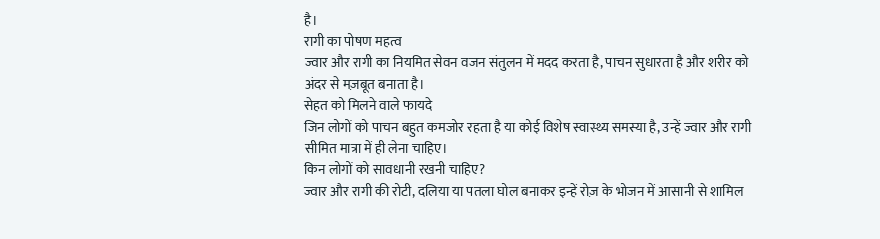है।
रागी का पोषण महत्व
ज्वार और रागी का नियमित सेवन वजन संतुलन में मदद करता है, पाचन सुधारता है और शरीर को अंदर से मज़बूत बनाता है।
सेहत को मिलने वाले फायदे
जिन लोगों को पाचन बहुत कमजोर रहता है या कोई विशेष स्वास्थ्य समस्या है, उन्हें ज्वार और रागी सीमित मात्रा में ही लेना चाहिए।
किन लोगों को सावधानी रखनी चाहिए?
ज्वार और रागी की रोटी, दलिया या पतला घोल बनाकर इन्हें रोज़ के भोजन में आसानी से शामिल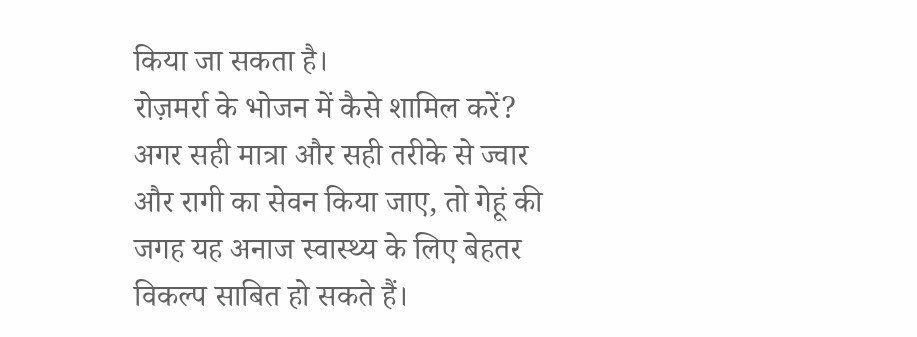किया जा सकता है।
रोज़मर्रा के भोजन में कैसे शामिल करें?
अगर सही मात्रा और सही तरीके से ज्वार और रागी का सेवन किया जाए, तो गेहूं की जगह यह अनाज स्वास्थ्य के लिए बेहतर विकल्प साबित हो सकते हैं।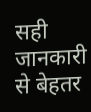सही जानकारी से बेहतर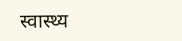स्वास्थ्य